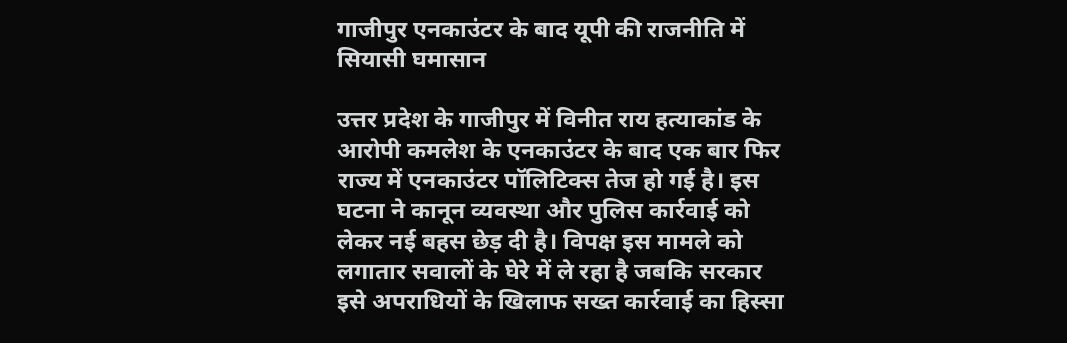गाजीपुर एनकाउंटर के बाद यूपी की राजनीति में सियासी घमासान

उत्तर प्रदेश के गाजीपुर में विनीत राय हत्याकांड के आरोपी कमलेश के एनकाउंटर के बाद एक बार फिर राज्य में एनकाउंटर पॉलिटिक्स तेज हो गई है। इस घटना ने कानून व्यवस्था और पुलिस कार्रवाई को लेकर नई बहस छेड़ दी है। विपक्ष इस मामले को लगातार सवालों के घेरे में ले रहा है जबकि सरकार इसे अपराधियों के खिलाफ सख्त कार्रवाई का हिस्सा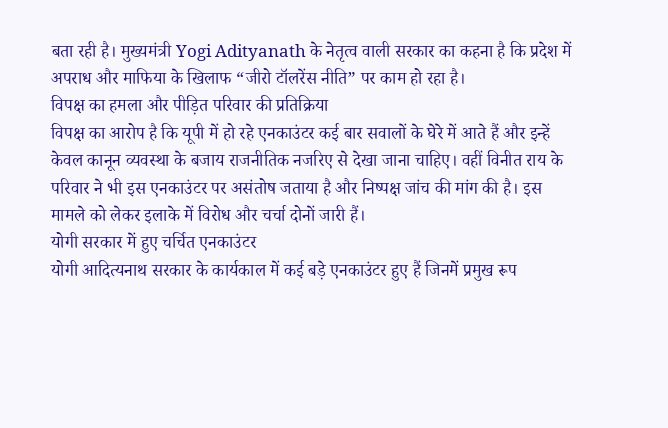बता रही है। मुख्यमंत्री Yogi Adityanath के नेतृत्व वाली सरकार का कहना है कि प्रदेश में अपराध और माफिया के खिलाफ “जीरो टॉलरेंस नीति” पर काम हो रहा है।
विपक्ष का हमला और पीड़ित परिवार की प्रतिक्रिया
विपक्ष का आरोप है कि यूपी में हो रहे एनकाउंटर कई बार सवालों के घेरे में आते हैं और इन्हें केवल कानून व्यवस्था के बजाय राजनीतिक नजरिए से देखा जाना चाहिए। वहीं विनीत राय के परिवार ने भी इस एनकाउंटर पर असंतोष जताया है और निष्पक्ष जांच की मांग की है। इस मामले को लेकर इलाके में विरोध और चर्चा दोनों जारी हैं।
योगी सरकार में हुए चर्चित एनकाउंटर
योगी आदित्यनाथ सरकार के कार्यकाल में कई बड़े एनकाउंटर हुए हैं जिनमें प्रमुख रूप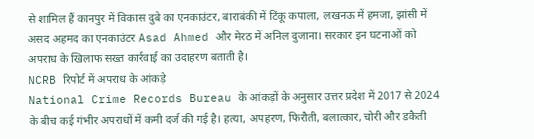से शामिल हैं कानपुर में विकास दुबे का एनकाउंटर, बाराबंकी में टिंकू कपाला, लखनऊ में हमजा, झांसी में असद अहमद का एनकाउंटर Asad Ahmed और मेरठ में अनिल दुजाना। सरकार इन घटनाओं को अपराध के खिलाफ सख्त कार्रवाई का उदाहरण बताती है।
NCRB रिपोर्ट में अपराध के आंकड़े
National Crime Records Bureau के आंकड़ों के अनुसार उत्तर प्रदेश में 2017 से 2024 के बीच कई गंभीर अपराधों में कमी दर्ज की गई है। हत्या, अपहरण, फिरौती, बलात्कार, चोरी और डकैती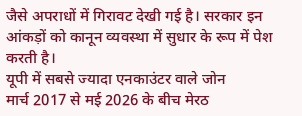जैसे अपराधों में गिरावट देखी गई है। सरकार इन आंकड़ों को कानून व्यवस्था में सुधार के रूप में पेश करती है।
यूपी में सबसे ज्यादा एनकाउंटर वाले जोन
मार्च 2017 से मई 2026 के बीच मेरठ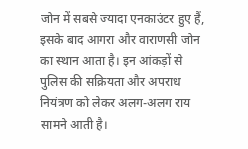जोन में सबसे ज्यादा एनकाउंटर हुए हैं, इसके बाद आगरा और वाराणसी जोन का स्थान आता है। इन आंकड़ों से पुलिस की सक्रियता और अपराध नियंत्रण को लेकर अलग-अलग राय सामने आती है।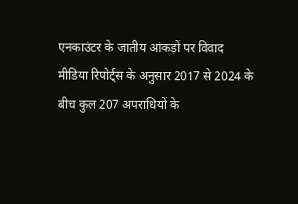एनकाउंटर के जातीय आंकड़ों पर विवाद
मीडिया रिपोर्ट्स के अनुसार 2017 से 2024 के बीच कुल 207 अपराधियों के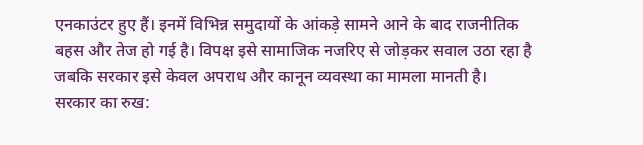एनकाउंटर हुए हैं। इनमें विभिन्न समुदायों के आंकड़े सामने आने के बाद राजनीतिक बहस और तेज हो गई है। विपक्ष इसे सामाजिक नजरिए से जोड़कर सवाल उठा रहा है जबकि सरकार इसे केवल अपराध और कानून व्यवस्था का मामला मानती है।
सरकार का रुख: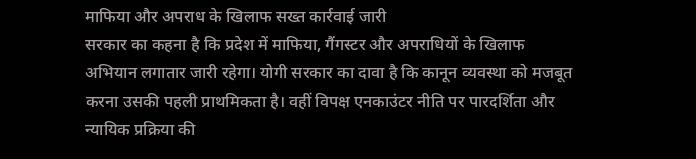माफिया और अपराध के खिलाफ सख्त कार्रवाई जारी
सरकार का कहना है कि प्रदेश में माफिया, गैंगस्टर और अपराधियों के खिलाफ अभियान लगातार जारी रहेगा। योगी सरकार का दावा है कि कानून व्यवस्था को मजबूत करना उसकी पहली प्राथमिकता है। वहीं विपक्ष एनकाउंटर नीति पर पारदर्शिता और न्यायिक प्रक्रिया की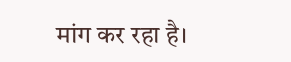मांग कर रहा है।